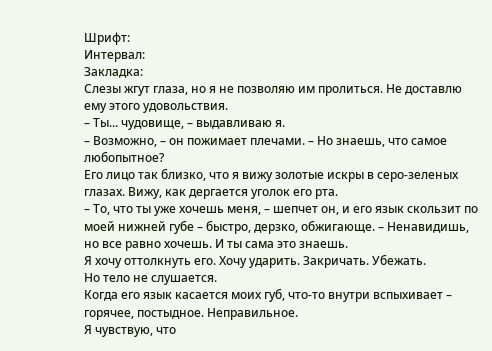Шрифт:
Интервал:
Закладка:
Слезы жгут глаза, но я не позволяю им пролиться. Не доставлю ему этого удовольствия.
– Ты... чудовище, – выдавливаю я.
– Возможно, – он пожимает плечами. – Но знаешь, что самое любопытное?
Его лицо так близко, что я вижу золотые искры в серо-зеленых глазах. Вижу, как дергается уголок его рта.
– То, что ты уже хочешь меня, – шепчет он, и его язык скользит по моей нижней губе – быстро, дерзко, обжигающе. – Ненавидишь, но все равно хочешь. И ты сама это знаешь.
Я хочу оттолкнуть его. Хочу ударить. Закричать. Убежать.
Но тело не слушается.
Когда его язык касается моих губ, что-то внутри вспыхивает – горячее, постыдное. Неправильное.
Я чувствую, что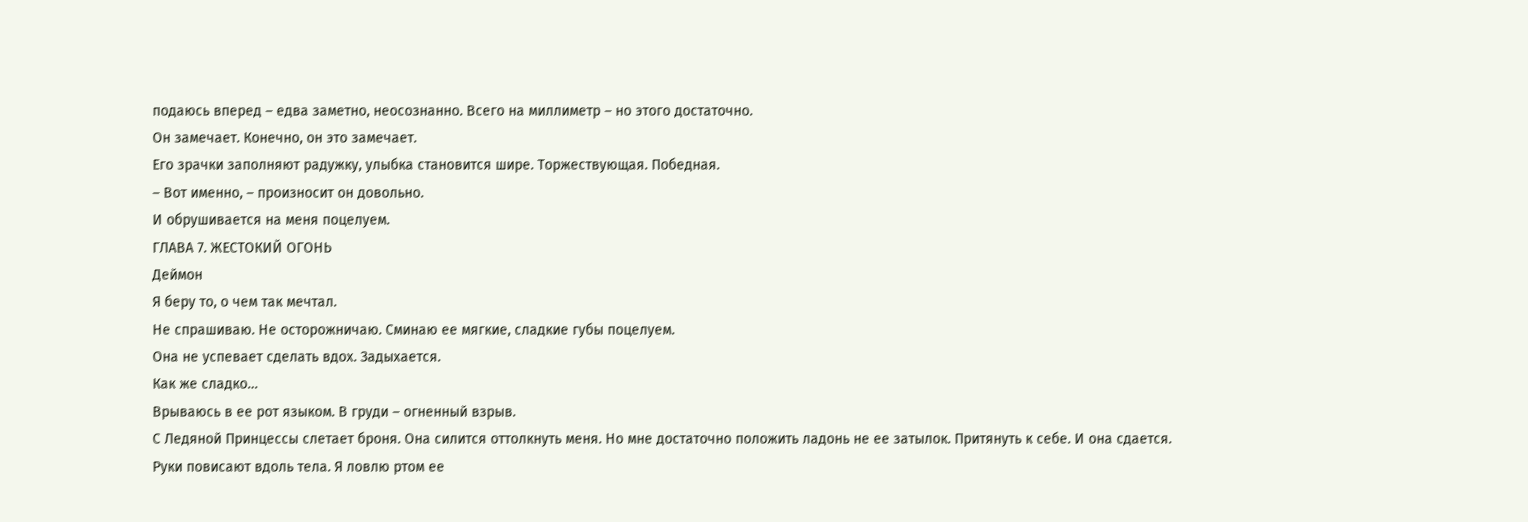подаюсь вперед – едва заметно, неосознанно. Всего на миллиметр – но этого достаточно.
Он замечает. Конечно, он это замечает.
Его зрачки заполняют радужку, улыбка становится шире. Торжествующая. Победная.
– Вот именно, – произносит он довольно.
И обрушивается на меня поцелуем.
ГЛАВА 7. ЖЕСТОКИЙ ОГОНЬ
Деймон
Я беру то, о чем так мечтал.
Не спрашиваю. Не осторожничаю. Сминаю ее мягкие, сладкие губы поцелуем.
Она не успевает сделать вдох. Задыхается.
Как же сладко…
Врываюсь в ее рот языком. В груди – огненный взрыв.
С Ледяной Принцессы слетает броня. Она силится оттолкнуть меня. Но мне достаточно положить ладонь не ее затылок. Притянуть к себе. И она сдается.
Руки повисают вдоль тела. Я ловлю ртом ее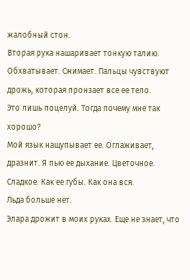жалобный стон.
Вторая рука нашаривает тонкую талию. Обхватывает. Сжимает. Пальцы чувствуют дрожь, которая пронзает все ее тело.
Это лишь поцелуй. Тогда почему мне так хорошо?
Мой язык нащупывает ее. Оглаживает, дразнит. Я пью ее дыхание. Цветочное. Сладкое. Как ее губы. Как она вся.
Льда больше нет.
Элара дрожит в моих руках. Еще не знает, что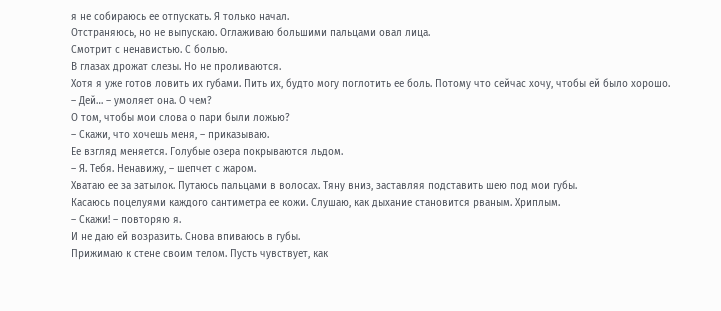я не собираюсь ее отпускать. Я только начал.
Отстраняюсь, но не выпускаю. Оглаживаю большими пальцами овал лица.
Смотрит с ненавистью. С болью.
В глазах дрожат слезы. Но не проливаются.
Хотя я уже готов ловить их губами. Пить их, будто могу поглотить ее боль. Потому что сейчас хочу, чтобы ей было хорошо.
– Дей… – умоляет она. О чем?
О том, чтобы мои слова о пари были ложью?
– Скажи, что хочешь меня, – приказываю.
Ее взгляд меняется. Голубые озера покрываются льдом.
– Я. Тебя. Ненавижу, – шепчет с жаром.
Хватаю ее за затылок. Путаюсь пальцами в волосах. Тяну вниз, заставляя подставить шею под мои губы.
Касаюсь поцелуями каждого сантиметра ее кожи. Слушаю, как дыхание становится рваным. Хриплым.
– Скажи! – повторяю я.
И не даю ей возразить. Снова впиваюсь в губы.
Прижимаю к стене своим телом. Пусть чувствует, как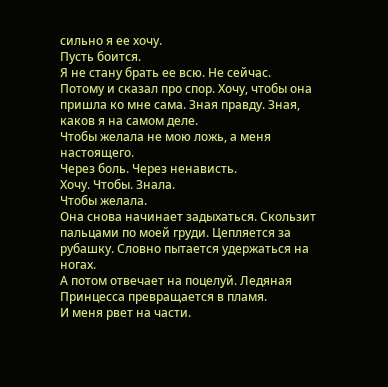сильно я ее хочу.
Пусть боится.
Я не стану брать ее всю. Не сейчас.
Потому и сказал про спор. Хочу, чтобы она пришла ко мне сама. Зная правду. Зная, каков я на самом деле.
Чтобы желала не мою ложь, а меня настоящего.
Через боль. Через ненависть.
Хочу. Чтобы. Знала.
Чтобы желала.
Она снова начинает задыхаться. Скользит пальцами по моей груди. Цепляется за рубашку. Словно пытается удержаться на ногах.
А потом отвечает на поцелуй. Ледяная Принцесса превращается в пламя.
И меня рвет на части.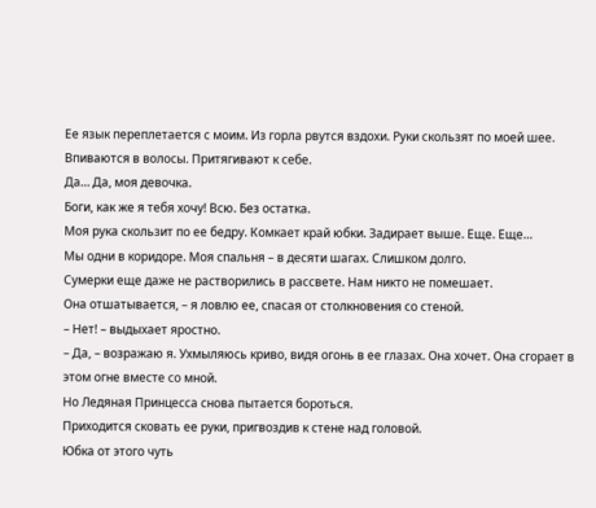Ее язык переплетается с моим. Из горла рвутся вздохи. Руки скользят по моей шее. Впиваются в волосы. Притягивают к себе.
Да… Да, моя девочка.
Боги, как же я тебя хочу! Всю. Без остатка.
Моя рука скользит по ее бедру. Комкает край юбки. Задирает выше. Еще. Еще…
Мы одни в коридоре. Моя спальня – в десяти шагах. Слишком долго.
Сумерки еще даже не растворились в рассвете. Нам никто не помешает.
Она отшатывается, – я ловлю ее, спасая от столкновения со стеной.
– Нет! – выдыхает яростно.
– Да, – возражаю я. Ухмыляюсь криво, видя огонь в ее глазах. Она хочет. Она сгорает в этом огне вместе со мной.
Но Ледяная Принцесса снова пытается бороться.
Приходится сковать ее руки, пригвоздив к стене над головой.
Юбка от этого чуть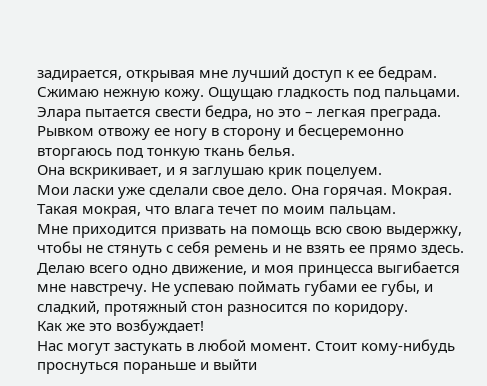задирается, открывая мне лучший доступ к ее бедрам.
Сжимаю нежную кожу. Ощущаю гладкость под пальцами.
Элара пытается свести бедра, но это – легкая преграда. Рывком отвожу ее ногу в сторону и бесцеремонно вторгаюсь под тонкую ткань белья.
Она вскрикивает, и я заглушаю крик поцелуем.
Мои ласки уже сделали свое дело. Она горячая. Мокрая. Такая мокрая, что влага течет по моим пальцам.
Мне приходится призвать на помощь всю свою выдержку, чтобы не стянуть с себя ремень и не взять ее прямо здесь.
Делаю всего одно движение, и моя принцесса выгибается мне навстречу. Не успеваю поймать губами ее губы, и сладкий, протяжный стон разносится по коридору.
Как же это возбуждает!
Нас могут застукать в любой момент. Стоит кому-нибудь проснуться пораньше и выйти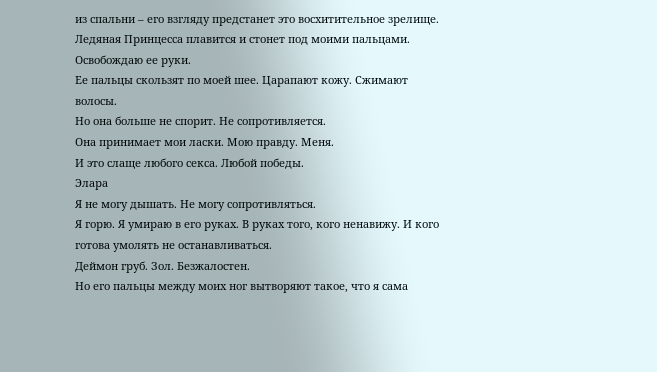из спальни – его взгляду предстанет это восхитительное зрелище. Ледяная Принцесса плавится и стонет под моими пальцами.
Освобождаю ее руки.
Ее пальцы скользят по моей шее. Царапают кожу. Сжимают волосы.
Но она больше не спорит. Не сопротивляется.
Она принимает мои ласки. Мою правду. Меня.
И это слаще любого секса. Любой победы.
Элара
Я не могу дышать. Не могу сопротивляться.
Я горю. Я умираю в его руках. В руках того, кого ненавижу. И кого готова умолять не останавливаться.
Деймон груб. Зол. Безжалостен.
Но его пальцы между моих ног вытворяют такое, что я сама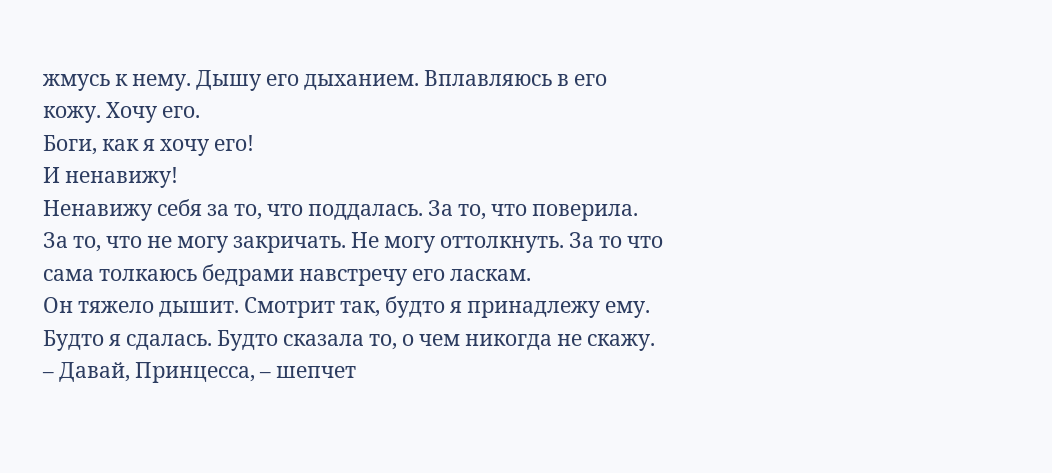жмусь к нему. Дышу его дыханием. Вплавляюсь в его кожу. Хочу его.
Боги, как я хочу его!
И ненавижу!
Ненавижу себя за то, что поддалась. За то, что поверила. За то, что не могу закричать. Не могу оттолкнуть. За то что сама толкаюсь бедрами навстречу его ласкам.
Он тяжело дышит. Смотрит так, будто я принадлежу ему. Будто я сдалась. Будто сказала то, о чем никогда не скажу.
– Давай, Принцесса, – шепчет